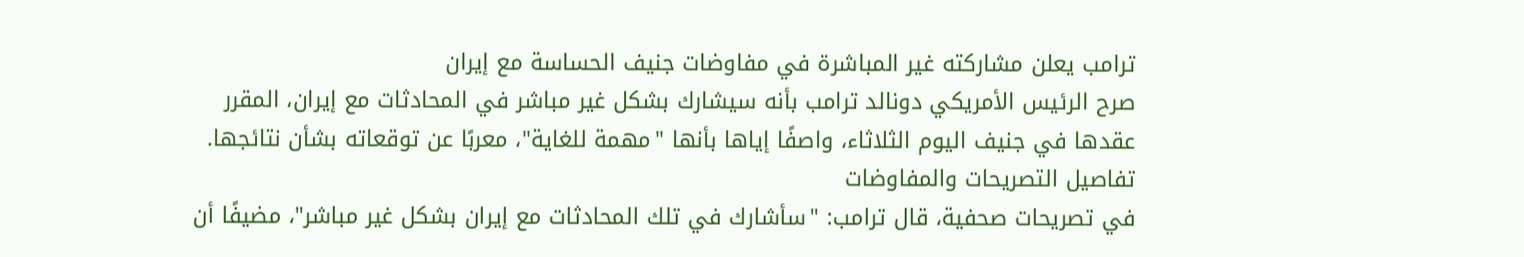ترامب يعلن مشاركته غير المباشرة في مفاوضات جنيف الحساسة مع إيران
صرح الرئيس الأمريكي دونالد ترامب بأنه سيشارك بشكل غير مباشر في المحادثات مع إيران، المقرر عقدها في جنيف اليوم الثلاثاء، واصفًا إياها بأنها "مهمة للغاية"، معربًا عن توقعاته بشأن نتائجها.
تفاصيل التصريحات والمفاوضات
في تصريحات صحفية، قال ترامب: "سأشارك في تلك المحادثات مع إيران بشكل غير مباشر"، مضيفًا أن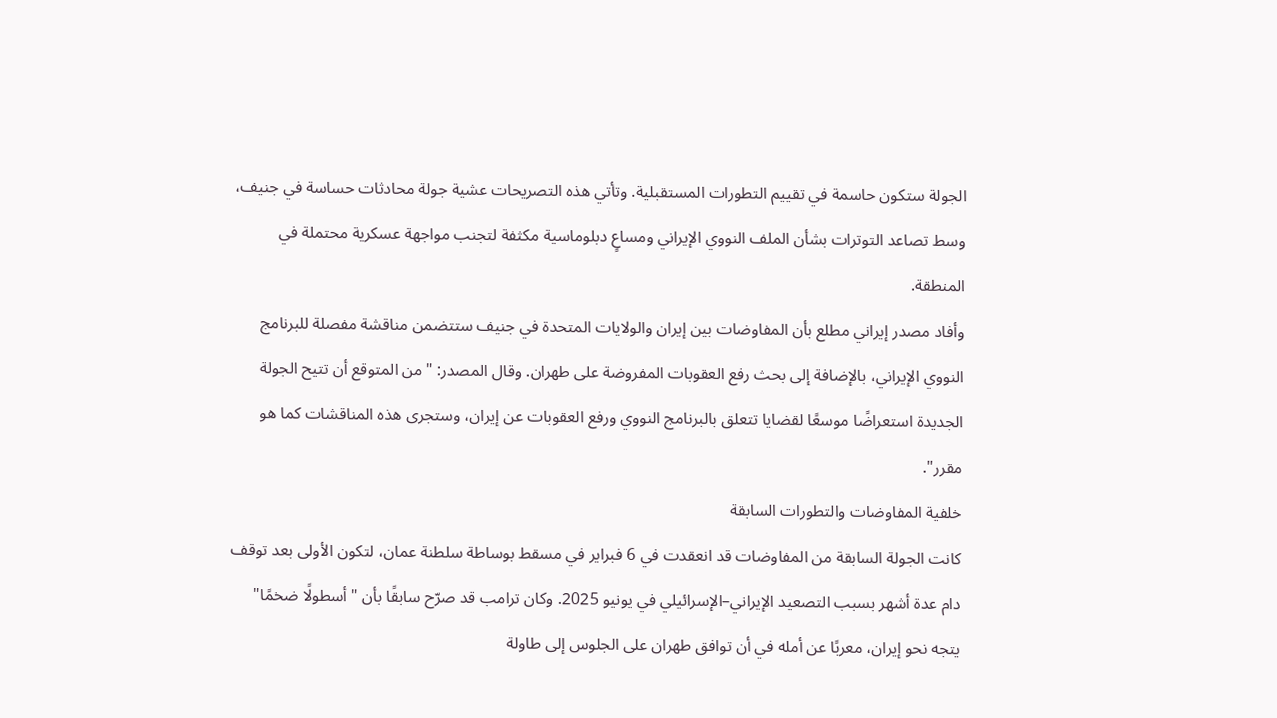الجولة ستكون حاسمة في تقييم التطورات المستقبلية. وتأتي هذه التصريحات عشية جولة محادثات حساسة في جنيف، وسط تصاعد التوترات بشأن الملف النووي الإيراني ومساعٍ دبلوماسية مكثفة لتجنب مواجهة عسكرية محتملة في المنطقة.
وأفاد مصدر إيراني مطلع بأن المفاوضات بين إيران والولايات المتحدة في جنيف ستتضمن مناقشة مفصلة للبرنامج النووي الإيراني، بالإضافة إلى بحث رفع العقوبات المفروضة على طهران. وقال المصدر: "من المتوقع أن تتيح الجولة الجديدة استعراضًا موسعًا لقضايا تتعلق بالبرنامج النووي ورفع العقوبات عن إيران، وستجرى هذه المناقشات كما هو مقرر".
خلفية المفاوضات والتطورات السابقة
كانت الجولة السابقة من المفاوضات قد انعقدت في 6 فبراير في مسقط بوساطة سلطنة عمان، لتكون الأولى بعد توقف دام عدة أشهر بسبب التصعيد الإيراني–الإسرائيلي في يونيو 2025. وكان ترامب قد صرّح سابقًا بأن "أسطولًا ضخمًا" يتجه نحو إيران، معربًا عن أمله في أن توافق طهران على الجلوس إلى طاولة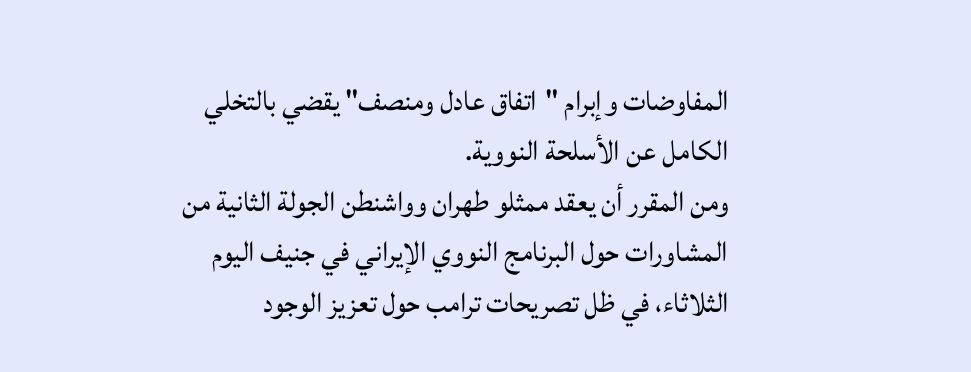المفاوضات وإبرام "اتفاق عادل ومنصف" يقضي بالتخلي الكامل عن الأسلحة النووية.
ومن المقرر أن يعقد ممثلو طهران وواشنطن الجولة الثانية من المشاورات حول البرنامج النووي الإيراني في جنيف اليوم الثلاثاء، في ظل تصريحات ترامب حول تعزيز الوجود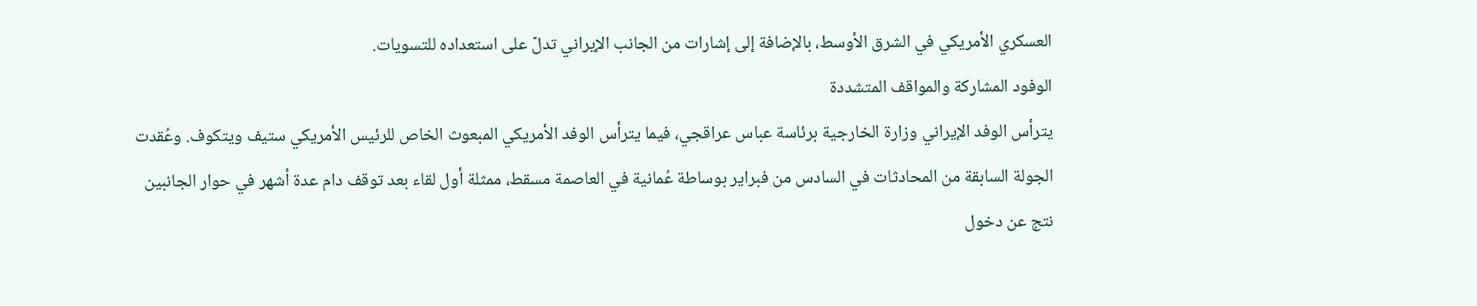العسكري الأمريكي في الشرق الأوسط، بالإضافة إلى إشارات من الجانب الإيراني تدلّ على استعداده للتسويات.
الوفود المشاركة والمواقف المتشددة
يترأس الوفد الإيراني وزارة الخارجية برئاسة عباس عراقجي، فيما يترأس الوفد الأمريكي المبعوث الخاص للرئيس الأمريكي ستيف ويتكوف. وعُقدت الجولة السابقة من المحادثات في السادس من فبراير بوساطة عُمانية في العاصمة مسقط، ممثلة أول لقاء بعد توقف دام عدة أشهر في حوار الجانبين نتج عن دخول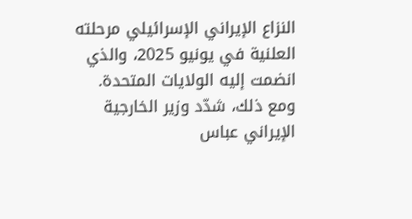النزاع الإيراني الإسرائيلي مرحلته العلنية في يونيو 2025، والذي انضمت إليه الولايات المتحدة.
ومع ذلك، شدّد وزير الخارجية الإيراني عباس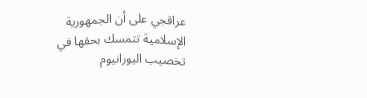عراقجي على أن الجمهورية الإسلامية تتمسك بحقها في تخصيب اليورانيوم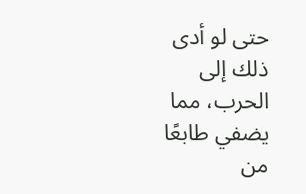حتى لو أدى ذلك إلى الحرب، مما يضفي طابعًا من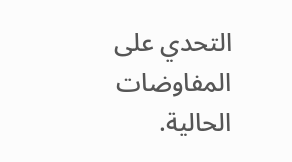التحدي على المفاوضات الحالية.